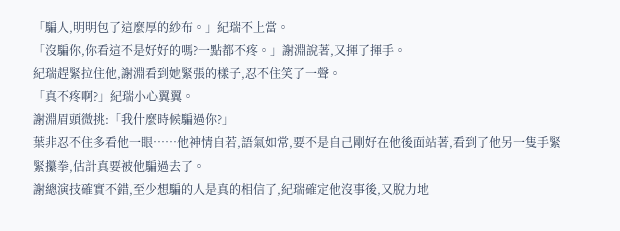「騙人,明明包了這麼厚的紗布。」紀瑞不上當。
「沒騙你,你看這不是好好的嗎?一點都不疼。」謝淵說著,又揮了揮手。
紀瑞趕緊拉住他,謝淵看到她緊張的樣子,忍不住笑了一聲。
「真不疼啊?」紀瑞小心翼翼。
謝淵眉頭微挑:「我什麼時候騙過你?」
葉非忍不住多看他一眼……他神情自若,語氣如常,要不是自己剛好在他後面站著,看到了他另一隻手緊緊攥拳,估計真要被他騙過去了。
謝總演技確實不錯,至少想騙的人是真的相信了,紀瑞確定他沒事後,又脫力地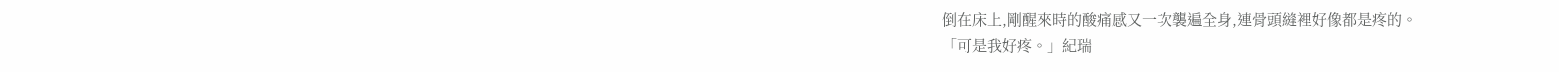倒在床上,剛醒來時的酸痛感又一次襲遍全身,連骨頭縫裡好像都是疼的。
「可是我好疼。」紀瑞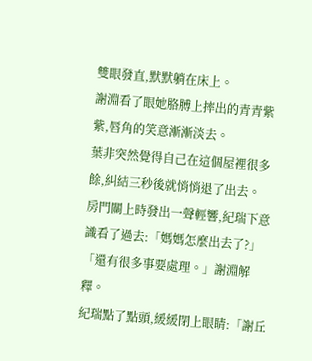雙眼發直,默默躺在床上。
謝淵看了眼她胳膊上摔出的青青紫紫,唇角的笑意漸漸淡去。
葉非突然覺得自己在這個屋裡很多餘,糾結三秒後就悄悄退了出去。
房門關上時發出一聲輕響,紀瑞下意識看了過去:「媽媽怎麼出去了?」
「還有很多事要處理。」謝淵解釋。
紀瑞點了點頭,緩緩閉上眼睛:「謝丘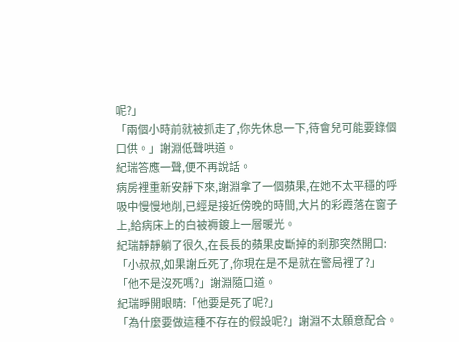呢?」
「兩個小時前就被抓走了,你先休息一下,待會兒可能要錄個口供。」謝淵低聲哄道。
紀瑞答應一聲,便不再說話。
病房裡重新安靜下來,謝淵拿了一個蘋果,在她不太平穩的呼吸中慢慢地削,已經是接近傍晚的時間,大片的彩霞落在窗子上,給病床上的白被褥鍍上一層暖光。
紀瑞靜靜躺了很久,在長長的蘋果皮斷掉的剎那突然開口:「小叔叔,如果謝丘死了,你現在是不是就在警局裡了?」
「他不是沒死嗎?」謝淵隨口道。
紀瑞睜開眼睛:「他要是死了呢?」
「為什麼要做這種不存在的假設呢?」謝淵不太願意配合。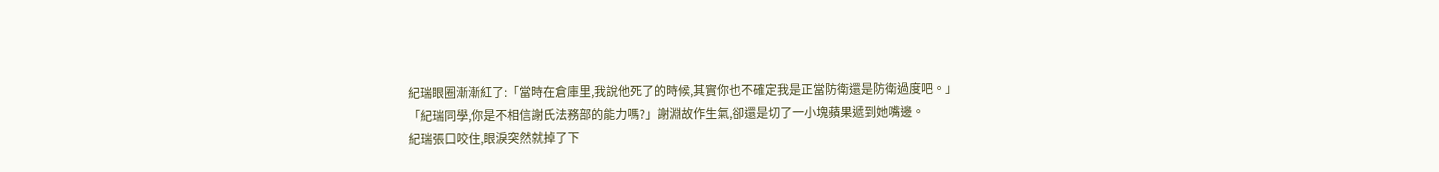紀瑞眼圈漸漸紅了:「當時在倉庫里,我說他死了的時候,其實你也不確定我是正當防衛還是防衛過度吧。」
「紀瑞同學,你是不相信謝氏法務部的能力嗎?」謝淵故作生氣,卻還是切了一小塊蘋果遞到她嘴邊。
紀瑞張口咬住,眼淚突然就掉了下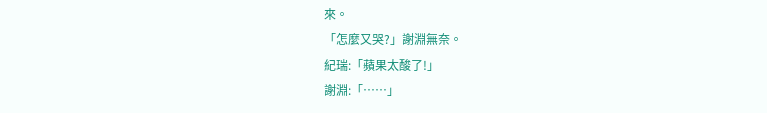來。
「怎麼又哭?」謝淵無奈。
紀瑞:「蘋果太酸了!」
謝淵:「……」